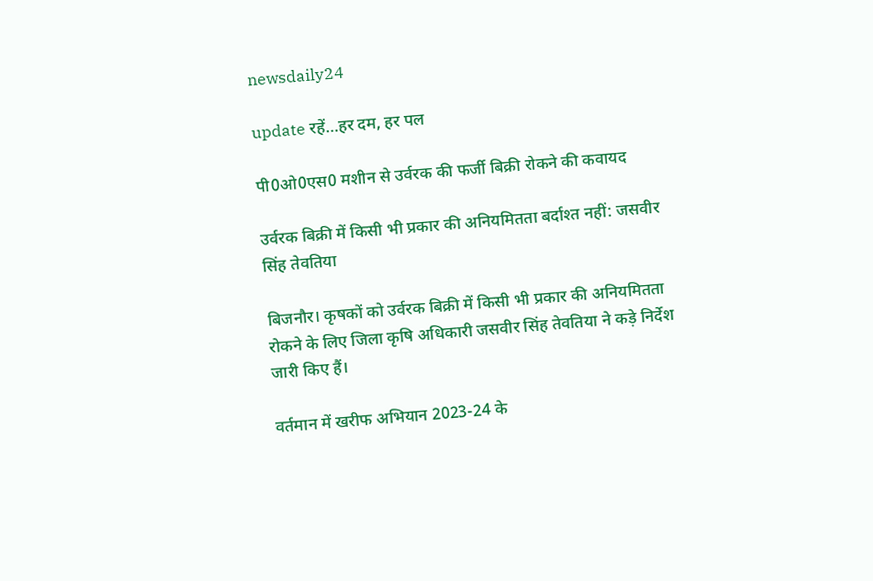newsdaily24

update रहें…हर दम, हर पल

पी0ओ0एस0 मशीन से उर्वरक की फर्जी बिक्री रोकने की कवायद

उर्वरक बिक्री में किसी भी प्रकार की अनियमितता बर्दाश्त नहीं: जसवीर सिंह तेवतिया

बिजनौर। कृषकों को उर्वरक बिक्री में किसी भी प्रकार की अनियमितता रोकने के लिए जिला कृषि अधिकारी जसवीर सिंह तेवतिया ने कड़े निर्देश जारी किए हैं।

वर्तमान में खरीफ अभियान 2023-24 के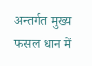अन्तर्गत मुख्य फसल धान में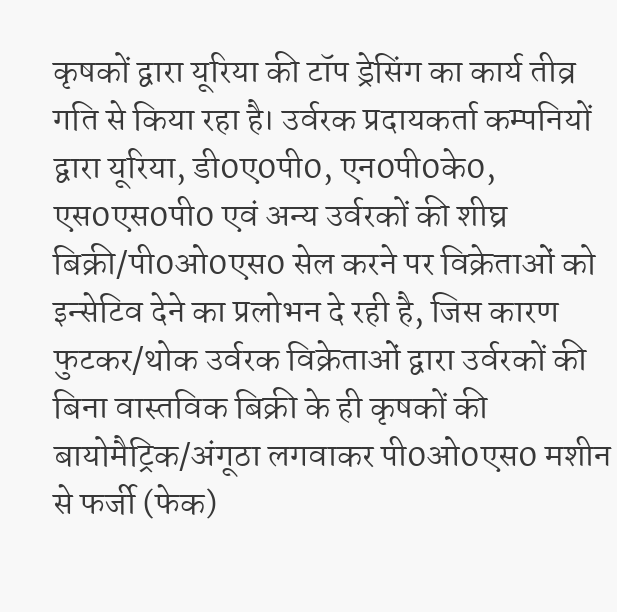कृषकों द्वारा यूरिया की टॉप ड्रेसिंग का कार्य तीव्र गति से किया रहा है। उर्वरक प्रदायकर्ता कम्पनियों द्वारा यूरिया, डी0ए0पी0, एन0पी0के0, एस0एस0पी0 एवं अन्य उर्वरकों की शीघ्र बिक्री/पी0ओ0एस0 सेल करने पर विक्रेताओं को इन्सेटिव देने का प्रलोभन दे रही है, जिस कारण फुटकर/थोक उर्वरक विक्रेताओं द्वारा उर्वरकों की बिना वास्तविक बिक्री के ही कृषकों की बायोमैट्रिक/अंगूठा लगवाकर पी0ओ0एस0 मशीन से फर्जी (फेक)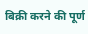बिक्री करने की पूर्ण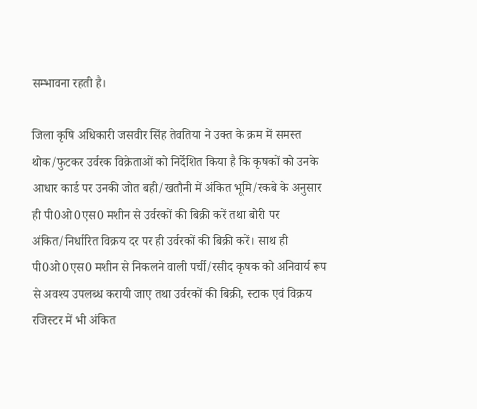सम्भावना रहती है।

जिला कृषि अधिकारी जसवीर सिंह तेवतिया ने उक्त के क्रम में समस्त थोक/फुटकर उर्वरक विक्रेताओं को निर्देशित किया है कि कृषकों को उनके आधार कार्ड पर उनकी जोत बही/खतौनी में अंकित भूमि/रकबे के अनुसार ही पी0ओ0एस0 मशीन से उर्वरकों की बिक्री करें तथा बोरी पर अंकित/निर्धारित विक्रय दर पर ही उर्वरकों की बिक्री करें। साथ ही पी0ओ0एस0 मशीन से निकलने वाली पर्ची/रसीद कृषक को अनिवार्य रूप से अवश्य उपलब्ध करायी जाए तथा उर्वरकों की बिक्री, स्टाक एवं विक्रय रजिस्टर में भी अंकित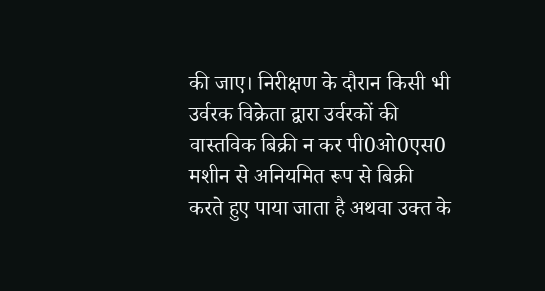की जाए। निरीक्षण के दौरान किसी भी उर्वरक विक्रेता द्वारा उर्वरकों की वास्तविक बिक्री न कर पी0ओ0एस0 मशीन से अनियमित रूप से बिक्री करते हुए पाया जाता है अथवा उक्त के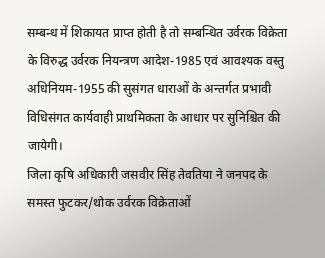सम्बन्ध में शिकायत प्राप्त होती है तो सम्बन्धित उर्वरक विक्रेता के विरुद्ध उर्वरक नियन्त्रण आदेश-1985 एवं आवश्यक वस्तु अधिनियम-1955 की सुसंगत धाराओं के अन्तर्गत प्रभावी विधिसंगत कार्यवाही प्राथमिकता के आधार पर सुनिश्चित की जायेगी।
जिला कृषि अधिकारी जसवीर सिंह तेवतिया ने जनपद के समस्त फुटकर/थोक उर्वरक विक्रेताओं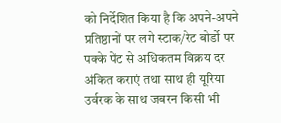को निर्देशित किया है कि अपने-अपने प्रतिष्ठानों पर लगे स्टाक/रेट बोर्डो पर पक्के पेंट से अधिकतम विक्रय दर अंकित कराएं तथा साथ ही यूरिया उर्वरक के साथ जबरन किसी भी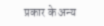प्रकार के अन्य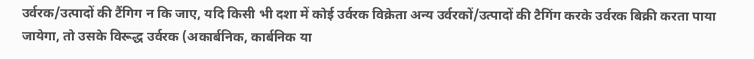उर्वरक/उत्पादों की टैंगिग न कि जाए, यदि किसी भी दशा में कोई उर्वरक विक्रेता अन्य उर्वरकों/उत्पादों की टैगिंग करके उर्वरक बिक्री करता पाया जायेगा, तो उसके विरूद्ध उर्वरक (अकार्बनिक, कार्बनिक या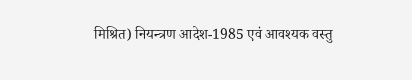मिश्रित) नियन्त्रण आदेश-1985 एवं आवश्यक वस्तु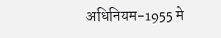अधिनियम-1955 मे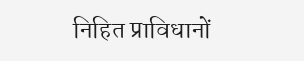निहित प्राविधानों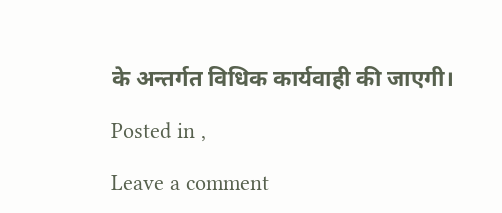के अन्तर्गत विधिक कार्यवाही की जाएगी।

Posted in ,

Leave a comment